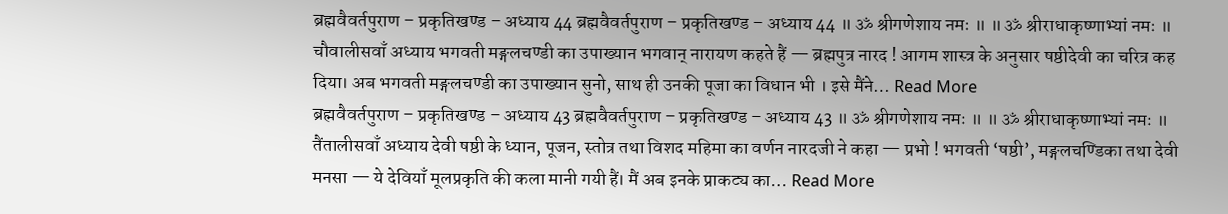ब्रह्मवैवर्तपुराण – प्रकृतिखण्ड – अध्याय 44 ब्रह्मवैवर्तपुराण – प्रकृतिखण्ड – अध्याय 44 ॥ ॐ श्रीगणेशाय नमः ॥ ॥ ॐ श्रीराधाकृष्णाभ्यां नमः ॥ चौवालीसवाँ अध्याय भगवती मङ्गलचण्डी का उपाख्यान भगवान् नारायण कहते हैं — ब्रह्मपुत्र नारद ! आगम शास्त्र के अनुसार षष्ठीदेवी का चरित्र कह दिया। अब भगवती मङ्गलचण्डी का उपाख्यान सुनो, साथ ही उनकी पूजा का विधान भी । इसे मैंने… Read More
ब्रह्मवैवर्तपुराण – प्रकृतिखण्ड – अध्याय 43 ब्रह्मवैवर्तपुराण – प्रकृतिखण्ड – अध्याय 43 ॥ ॐ श्रीगणेशाय नमः ॥ ॥ ॐ श्रीराधाकृष्णाभ्यां नमः ॥ तैंतालीसवाँ अध्याय देवी षष्ठी के ध्यान, पूजन, स्तोत्र तथा विशद महिमा का वर्णन नारदजी ने कहा — प्रभो ! भगवती ‘षष्ठी’, मङ्गलचण्डिका तथा देवी मनसा — ये देवियाँ मूलप्रकृति की कला मानी गयी हैं। मैं अब इनके प्राकट्य का… Read More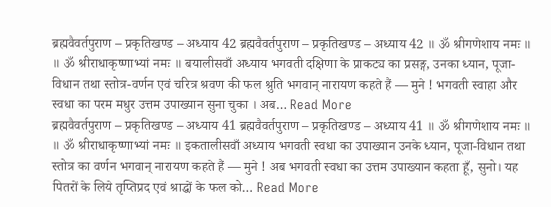ब्रह्मवैवर्तपुराण – प्रकृतिखण्ड – अध्याय 42 ब्रह्मवैवर्तपुराण – प्रकृतिखण्ड – अध्याय 42 ॥ ॐ श्रीगणेशाय नमः ॥ ॥ ॐ श्रीराधाकृष्णाभ्यां नमः ॥ बयालीसवाँ अध्याय भगवती दक्षिणा के प्राकट्य का प्रसङ्ग, उनका ध्यान, पूजा-विधान तथा स्तोत्र-वर्णन एवं चरित्र श्रवण की फल श्रुति भगवान् नारायण कहते हैं — मुने ! भगवती स्वाहा और स्वधा का परम मधुर उत्तम उपाख्यान सुना चुका । अब… Read More
ब्रह्मवैवर्तपुराण – प्रकृतिखण्ड – अध्याय 41 ब्रह्मवैवर्तपुराण – प्रकृतिखण्ड – अध्याय 41 ॥ ॐ श्रीगणेशाय नमः ॥ ॥ ॐ श्रीराधाकृष्णाभ्यां नमः ॥ इकतालीसवाँ अध्याय भगवती स्वधा का उपाख्यान उनके ध्यान, पूजा-विधान तथा स्तोत्र का वर्णन भगवान् नारायण कहते हैं — मुने ! अब भगवती स्वधा का उत्तम उपाख्यान कहता हूँ, सुनो। यह पितरों के लिये तृप्तिप्रद एवं श्राद्धों के फल को… Read More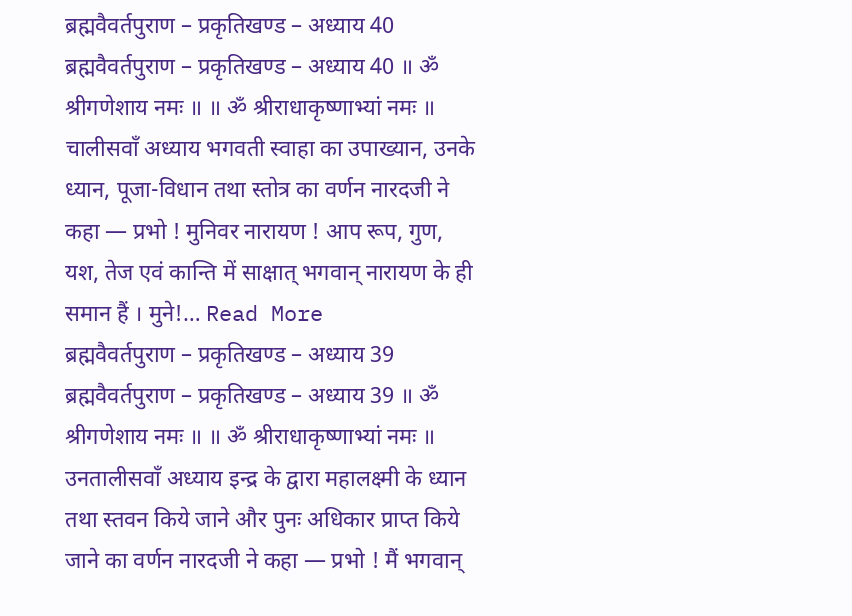ब्रह्मवैवर्तपुराण – प्रकृतिखण्ड – अध्याय 40 ब्रह्मवैवर्तपुराण – प्रकृतिखण्ड – अध्याय 40 ॥ ॐ श्रीगणेशाय नमः ॥ ॥ ॐ श्रीराधाकृष्णाभ्यां नमः ॥ चालीसवाँ अध्याय भगवती स्वाहा का उपाख्यान, उनके ध्यान, पूजा-विधान तथा स्तोत्र का वर्णन नारदजी ने कहा — प्रभो ! मुनिवर नारायण ! आप रूप, गुण, यश, तेज एवं कान्ति में साक्षात् भगवान् नारायण के ही समान हैं । मुने!… Read More
ब्रह्मवैवर्तपुराण – प्रकृतिखण्ड – अध्याय 39 ब्रह्मवैवर्तपुराण – प्रकृतिखण्ड – अध्याय 39 ॥ ॐ श्रीगणेशाय नमः ॥ ॥ ॐ श्रीराधाकृष्णाभ्यां नमः ॥ उनतालीसवाँ अध्याय इन्द्र के द्वारा महालक्ष्मी के ध्यान तथा स्तवन किये जाने और पुनः अधिकार प्राप्त किये जाने का वर्णन नारदजी ने कहा — प्रभो ! मैं भगवान्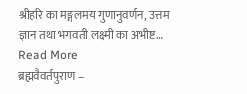श्रीहरि का मङ्गलमय गुणानुवर्णन, उत्तम ज्ञान तथा भगवती लक्ष्मी का अभीष्ट… Read More
ब्रह्मवैवर्तपुराण –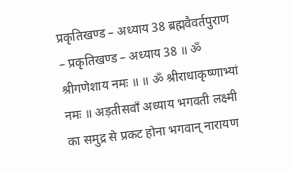प्रकृतिखण्ड – अध्याय 38 ब्रह्मवैवर्तपुराण – प्रकृतिखण्ड – अध्याय 38 ॥ ॐ श्रीगणेशाय नमः ॥ ॥ ॐ श्रीराधाकृष्णाभ्यां नमः ॥ अड़तीसवाँ अध्याय भगवती लक्ष्मी का समुद्र से प्रकट होना भगवान् नारायण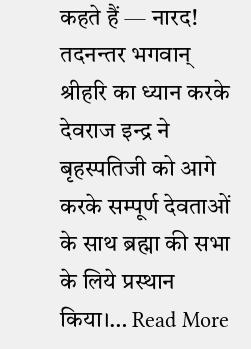कहते हैं — नारद! तदनन्तर भगवान् श्रीहरि का ध्यान करके देवराज इन्द्र ने बृहस्पतिजी को आगे करके सम्पूर्ण देवताओं के साथ ब्रह्मा की सभा के लिये प्रस्थान किया।… Read More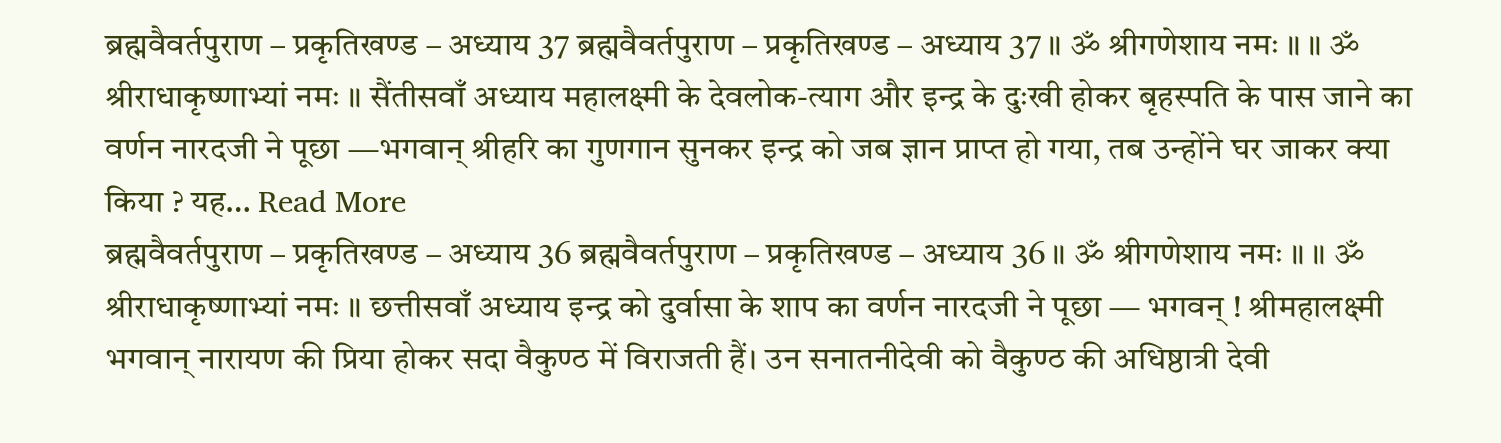ब्रह्मवैवर्तपुराण – प्रकृतिखण्ड – अध्याय 37 ब्रह्मवैवर्तपुराण – प्रकृतिखण्ड – अध्याय 37 ॥ ॐ श्रीगणेशाय नमः ॥ ॥ ॐ श्रीराधाकृष्णाभ्यां नमः ॥ सैंतीसवाँ अध्याय महालक्ष्मी के देवलोक-त्याग और इन्द्र के दुःखी होकर बृहस्पति के पास जाने का वर्णन नारदजी ने पूछा —भगवान् श्रीहरि का गुणगान सुनकर इन्द्र को जब ज्ञान प्राप्त हो गया, तब उन्होंने घर जाकर क्या किया ? यह… Read More
ब्रह्मवैवर्तपुराण – प्रकृतिखण्ड – अध्याय 36 ब्रह्मवैवर्तपुराण – प्रकृतिखण्ड – अध्याय 36 ॥ ॐ श्रीगणेशाय नमः ॥ ॥ ॐ श्रीराधाकृष्णाभ्यां नमः ॥ छत्तीसवाँ अध्याय इन्द्र को दुर्वासा के शाप का वर्णन नारदजी ने पूछा — भगवन् ! श्रीमहालक्ष्मी भगवान् नारायण की प्रिया होकर सदा वैकुण्ठ में विराजती हैं। उन सनातनीदेवी को वैकुण्ठ की अधिष्ठात्री देवी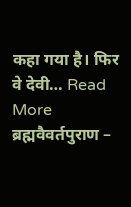कहा गया है। फिर वे देवी… Read More
ब्रह्मवैवर्तपुराण –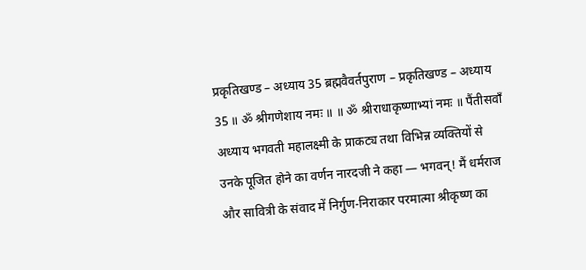प्रकृतिखण्ड – अध्याय 35 ब्रह्मवैवर्तपुराण – प्रकृतिखण्ड – अध्याय 35 ॥ ॐ श्रीगणेशाय नमः ॥ ॥ ॐ श्रीराधाकृष्णाभ्यां नमः ॥ पैंतीसवाँ अध्याय भगवती महालक्ष्मी के प्राकट्य तथा विभिन्न व्यक्तियों से उनके पूजित होने का वर्णन नारदजी ने कहा — भगवन्! मैं धर्मराज और सावित्री के संवाद में निर्गुण-निराकार परमात्मा श्रीकृष्ण का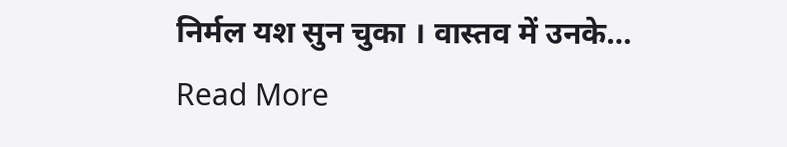निर्मल यश सुन चुका । वास्तव में उनके… Read More